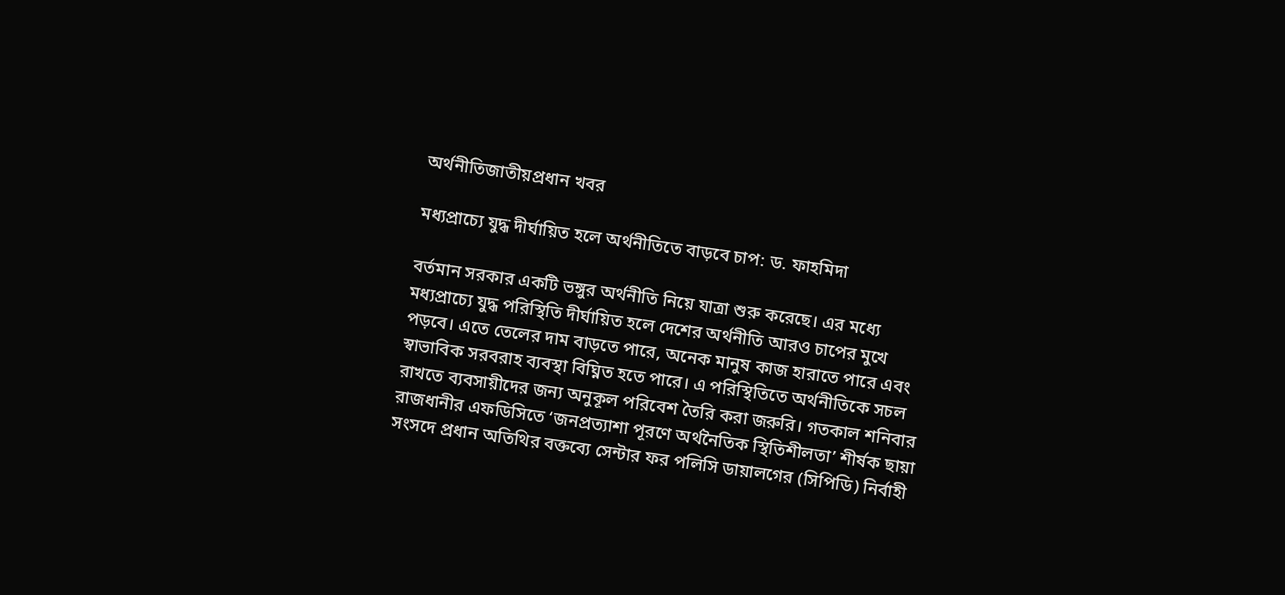অর্থনীতিজাতীয়প্রধান খবর

মধ্যপ্রাচ্যে যুদ্ধ দীর্ঘায়িত হলে অর্থনীতিতে বাড়বে চাপ: ড. ফাহমিদা

বর্তমান সরকার একটি ভঙ্গুর অর্থনীতি নিয়ে যাত্রা শুরু করেছে। এর মধ্যে মধ্যপ্রাচ্যে যুদ্ধ পরিস্থিতি দীর্ঘায়িত হলে দেশের অর্থনীতি আরও চাপের মুখে পড়বে। এতে তেলের দাম বাড়তে পারে, অনেক মানুষ কাজ হারাতে পারে এবং স্বাভাবিক সরবরাহ ব্যবস্থা বিঘ্নিত হতে পারে। এ পরিস্থিতিতে অর্থনীতিকে সচল রাখতে ব্যবসায়ীদের জন্য অনুকূল পরিবেশ তৈরি করা জরুরি। গতকাল শনিবার রাজধানীর এফডিসিতে ‘জনপ্রত্যাশা পূরণে অর্থনৈতিক স্থিতিশীলতা’ শীর্ষক ছায়া সংসদে প্রধান অতিথির বক্তব্যে সেন্টার ফর পলিসি ডায়ালগের (সিপিডি) নির্বাহী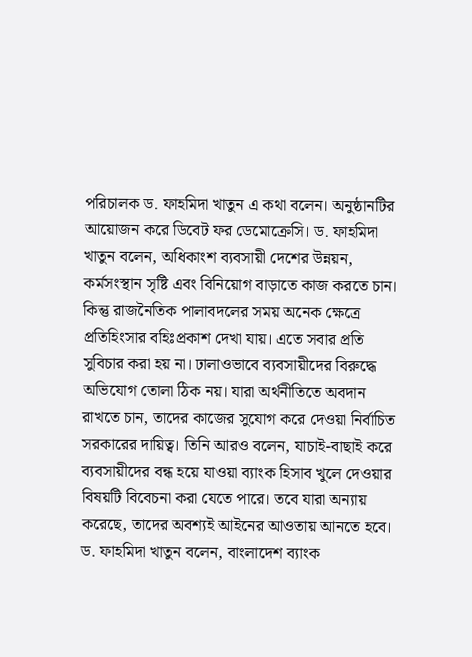পরিচালক ড. ফাহমিদা খাতুন এ কথা বলেন। অনুষ্ঠানটির আয়োজন করে ডিবেট ফর ডেমোক্রেসি। ড. ফাহমিদা খাতুন বলেন, অধিকাংশ ব্যবসায়ী দেশের উন্নয়ন, কর্মসংস্থান সৃষ্টি এবং বিনিয়োগ বাড়াতে কাজ করতে চান। কিন্তু রাজনৈতিক পালাবদলের সময় অনেক ক্ষেত্রে প্রতিহিংসার বহিঃপ্রকাশ দেখা যায়। এতে সবার প্রতি সুবিচার করা হয় না। ঢালাওভাবে ব্যবসায়ীদের বিরুদ্ধে অভিযোগ তোলা ঠিক নয়। যারা অর্থনীতিতে অবদান রাখতে চান, তাদের কাজের সুযোগ করে দেওয়া নির্বাচিত সরকারের দায়িত্ব। তিনি আরও বলেন, যাচাই-বাছাই করে ব্যবসায়ীদের বন্ধ হয়ে যাওয়া ব্যাংক হিসাব খুলে দেওয়ার বিষয়টি বিবেচনা করা যেতে পারে। তবে যারা অন্যায় করেছে, তাদের অবশ্যই আইনের আওতায় আনতে হবে। ড. ফাহমিদা খাতুন বলেন, বাংলাদেশ ব্যাংক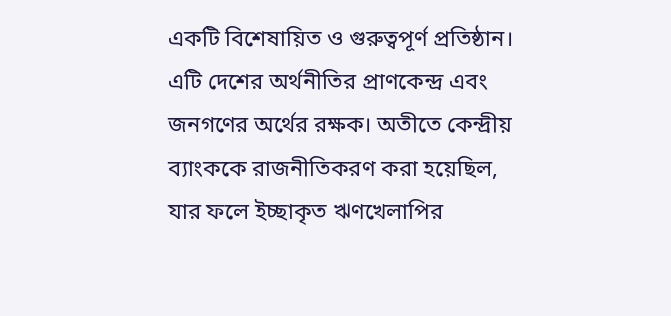একটি বিশেষায়িত ও গুরুত্বপূর্ণ প্রতিষ্ঠান। এটি দেশের অর্থনীতির প্রাণকেন্দ্র এবং জনগণের অর্থের রক্ষক। অতীতে কেন্দ্রীয় ব্যাংককে রাজনীতিকরণ করা হয়েছিল, যার ফলে ইচ্ছাকৃত ঋণখেলাপির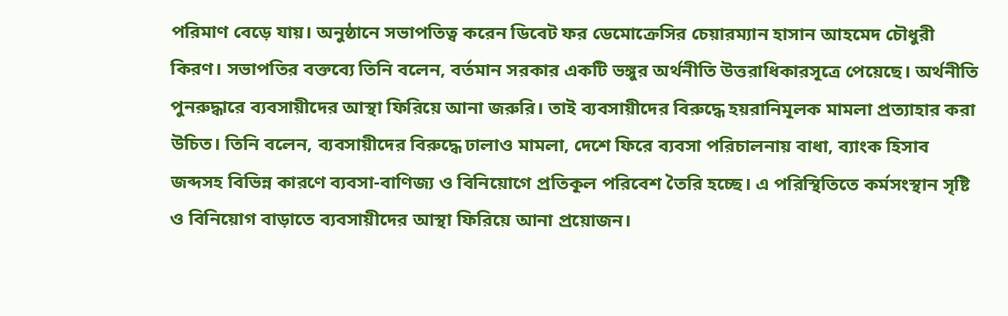পরিমাণ বেড়ে যায়। অনুষ্ঠানে সভাপতিত্ব করেন ডিবেট ফর ডেমোক্রেসির চেয়ারম্যান হাসান আহমেদ চৌধুরী কিরণ। সভাপতির বক্তব্যে তিনি বলেন, বর্তমান সরকার একটি ভঙ্গুর অর্থনীতি উত্তরাধিকারসূত্রে পেয়েছে। অর্থনীতি পুনরুদ্ধারে ব্যবসায়ীদের আস্থা ফিরিয়ে আনা জরুরি। তাই ব্যবসায়ীদের বিরুদ্ধে হয়রানিমূলক মামলা প্রত্যাহার করা উচিত। তিনি বলেন, ব্যবসায়ীদের বিরুদ্ধে ঢালাও মামলা, দেশে ফিরে ব্যবসা পরিচালনায় বাধা, ব্যাংক হিসাব জব্দসহ বিভিন্ন কারণে ব্যবসা-বাণিজ্য ও বিনিয়োগে প্রতিকূল পরিবেশ তৈরি হচ্ছে। এ পরিস্থিতিতে কর্মসংস্থান সৃষ্টি ও বিনিয়োগ বাড়াতে ব্যবসায়ীদের আস্থা ফিরিয়ে আনা প্রয়োজন।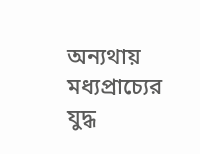অন্যথায় মধ্যপ্রাচ্যের যুদ্ধ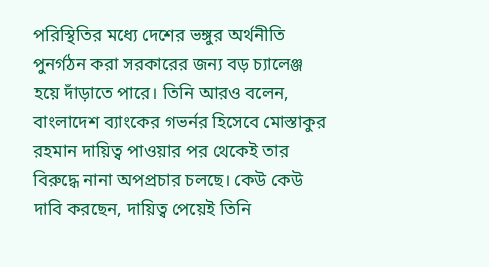পরিস্থিতির মধ্যে দেশের ভঙ্গুর অর্থনীতি পুনর্গঠন করা সরকারের জন্য বড় চ্যালেঞ্জ হয়ে দাঁড়াতে পারে। তিনি আরও বলেন, বাংলাদেশ ব্যাংকের গভর্নর হিসেবে মোস্তাকুর রহমান দায়িত্ব পাওয়ার পর থেকেই তার বিরুদ্ধে নানা অপপ্রচার চলছে। কেউ কেউ দাবি করছেন, দায়িত্ব পেয়েই তিনি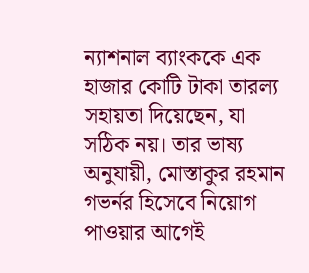ন্যাশনাল ব্যাংককে এক হাজার কোটি টাকা তারল্য সহায়তা দিয়েছেন, যা সঠিক নয়। তার ভাষ্য অনুযায়ী, মোস্তাকুর রহমান গভর্নর হিসেবে নিয়োগ পাওয়ার আগেই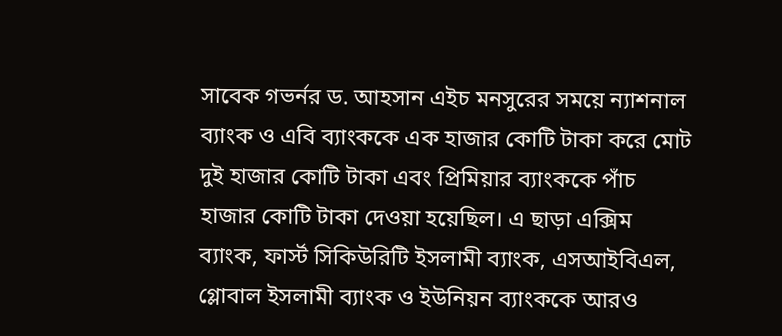সাবেক গভর্নর ড. আহসান এইচ মনসুরের সময়ে ন্যাশনাল ব্যাংক ও এবি ব্যাংককে এক হাজার কোটি টাকা করে মোট দুই হাজার কোটি টাকা এবং প্রিমিয়ার ব্যাংককে পাঁচ হাজার কোটি টাকা দেওয়া হয়েছিল। এ ছাড়া এক্সিম ব্যাংক, ফার্স্ট সিকিউরিটি ইসলামী ব্যাংক, এসআইবিএল, গ্লোবাল ইসলামী ব্যাংক ও ইউনিয়ন ব্যাংককে আরও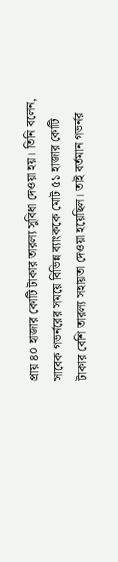প্রায় ৪০ হাজার কোটি টাকার তারল্য সুবিধা দেওয়া হয়। তিনি বলেন, সাবেক গভর্নরের সময়ে বিভিন্ন ব্যাংককে মোট ৫১ হাজার কোটি টাকার বেশি তারল্য সহায়তা দেওয়া হয়েছিল। তাই বর্তমান গভর্নর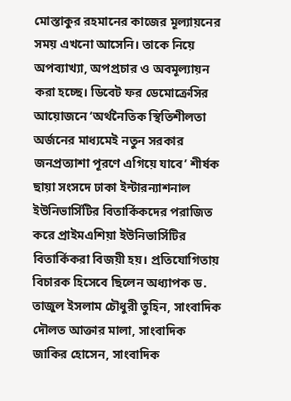মোস্তাকুর রহমানের কাজের মূল্যায়নের সময় এখনো আসেনি। তাকে নিয়ে অপব্যাখ্যা, অপপ্রচার ও অবমূল্যায়ন করা হচ্ছে। ডিবেট ফর ডেমোক্রেসির আয়োজনে ‘অর্থনৈতিক স্থিতিশীলতা অর্জনের মাধ্যমেই নতুন সরকার জনপ্রত্যাশা পূরণে এগিয়ে যাবে’ শীর্ষক ছায়া সংসদে ঢাকা ইন্টারন্যাশনাল ইউনিভার্সিটির বিতার্কিকদের পরাজিত করে প্রাইমএশিয়া ইউনিভার্সিটির বিতার্কিকরা বিজয়ী হয়। প্রতিযোগিতায় বিচারক হিসেবে ছিলেন অধ্যাপক ড. তাজুল ইসলাম চৌধুরী তুহিন, সাংবাদিক দৌলত আক্তার মালা, সাংবাদিক জাকির হোসেন, সাংবাদিক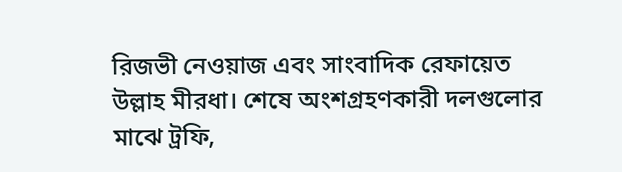রিজভী নেওয়াজ এবং সাংবাদিক রেফায়েত উল্লাহ মীরধা। শেষে অংশগ্রহণকারী দলগুলোর মাঝে ট্রফি,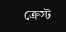ক্রেস্ট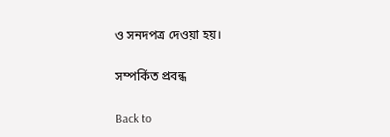ও সনদপত্র দেওয়া হয়।

সম্পর্কিত প্রবন্ধ

Back to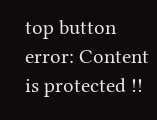top button
error: Content is protected !!